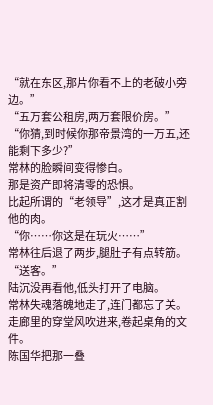“就在东区,那片你看不上的老破小旁边。”
“五万套公租房,两万套限价房。”
“你猜,到时候你那帝景湾的一万五,还能剩下多少?”
常林的脸瞬间变得惨白。
那是资产即将清零的恐惧。
比起所谓的“老领导”,这才是真正割他的肉。
“你……你这是在玩火……”
常林往后退了两步,腿肚子有点转筋。
“送客。”
陆沉没再看他,低头打开了电脑。
常林失魂落魄地走了,连门都忘了关。
走廊里的穿堂风吹进来,卷起桌角的文件。
陈国华把那一叠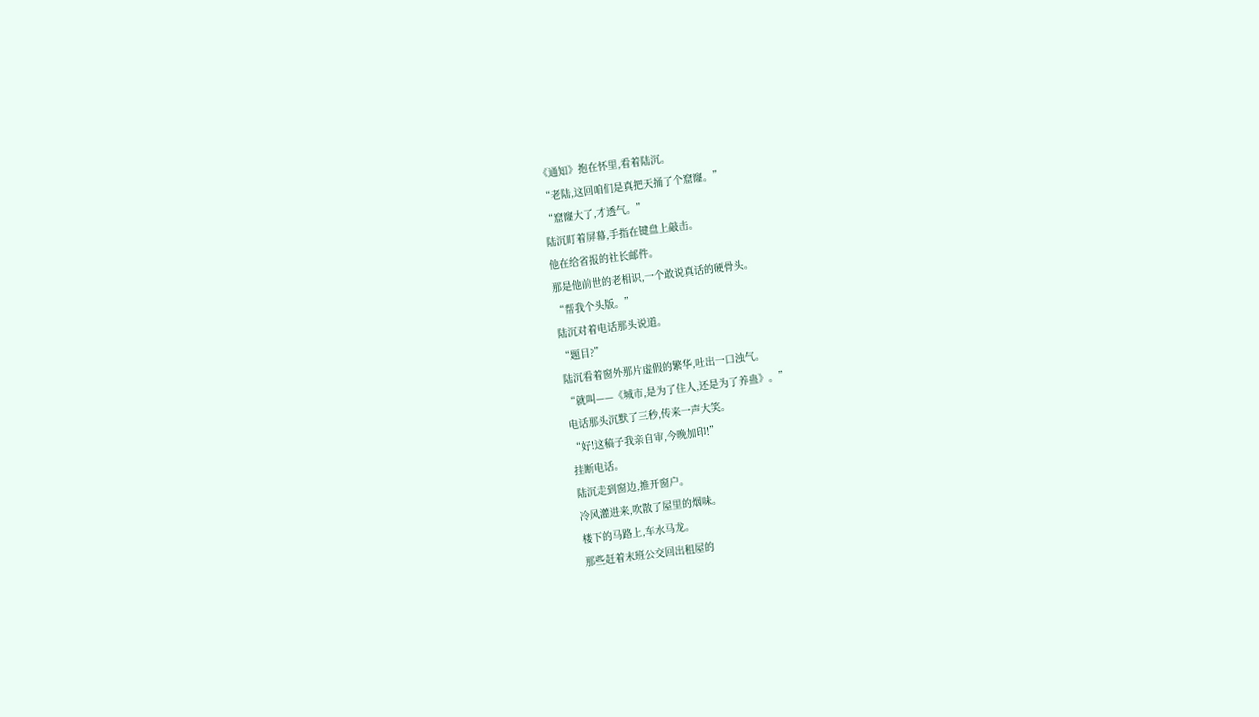《通知》抱在怀里,看着陆沉。
“老陆,这回咱们是真把天捅了个窟窿。”
“窟窿大了,才透气。”
陆沉盯着屏幕,手指在键盘上敲击。
他在给省报的社长邮件。
那是他前世的老相识,一个敢说真话的硬骨头。
“帮我个头版。”
陆沉对着电话那头说道。
“题目?”
陆沉看着窗外那片虚假的繁华,吐出一口浊气。
“就叫——《城市,是为了住人,还是为了养蛊》。”
电话那头沉默了三秒,传来一声大笑。
“好!这稿子我亲自审,今晚加印!”
挂断电话。
陆沉走到窗边,推开窗户。
冷风灌进来,吹散了屋里的烟味。
楼下的马路上,车水马龙。
那些赶着末班公交回出租屋的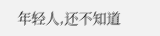年轻人,还不知道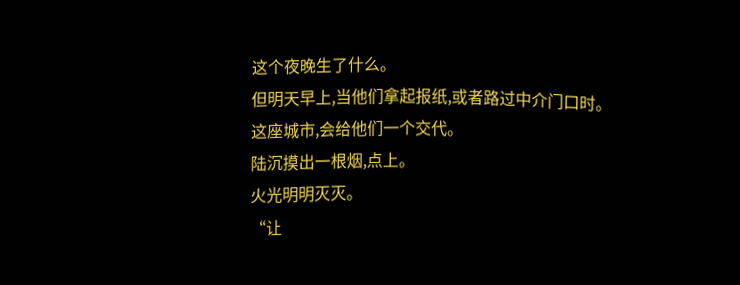这个夜晚生了什么。
但明天早上,当他们拿起报纸,或者路过中介门口时。
这座城市,会给他们一个交代。
陆沉摸出一根烟,点上。
火光明明灭灭。
“让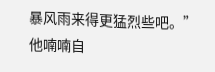暴风雨来得更猛烈些吧。”
他喃喃自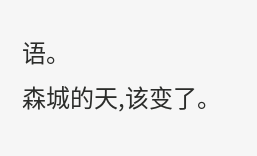语。
森城的天,该变了。